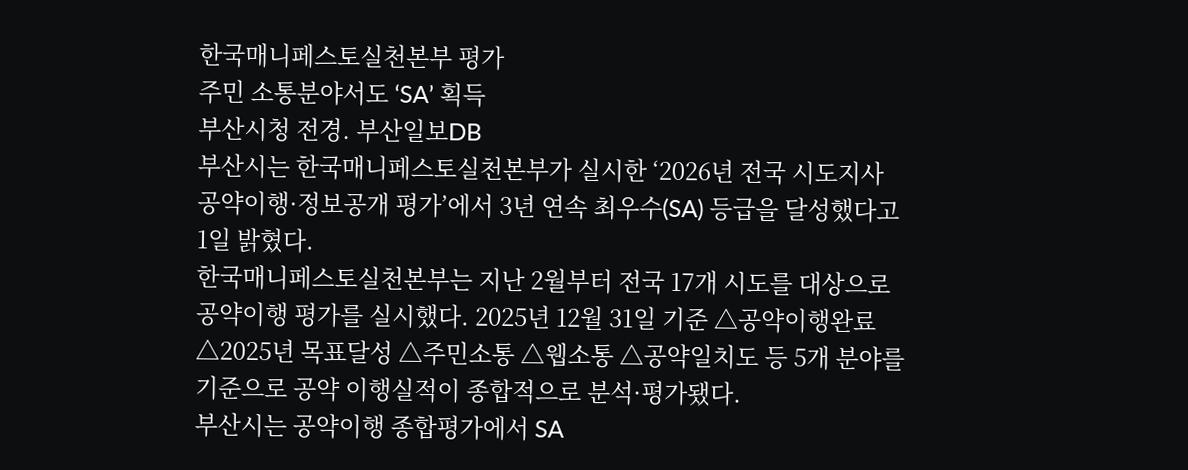한국매니페스토실천본부 평가
주민 소통분야서도 ‘SA’ 획득
부산시청 전경. 부산일보DB
부산시는 한국매니페스토실천본부가 실시한 ‘2026년 전국 시도지사 공약이행·정보공개 평가’에서 3년 연속 최우수(SA) 등급을 달성했다고 1일 밝혔다.
한국매니페스토실천본부는 지난 2월부터 전국 17개 시도를 대상으로 공약이행 평가를 실시했다. 2025년 12월 31일 기준 △공약이행완료 △2025년 목표달성 △주민소통 △웹소통 △공약일치도 등 5개 분야를 기준으로 공약 이행실적이 종합적으로 분석·평가됐다.
부산시는 공약이행 종합평가에서 SA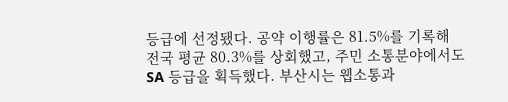등급에 선정됐다. 공약 이행률은 81.5%를 기록해 전국 평균 80.3%를 상회했고, 주민 소통분야에서도 SA 등급을 획득했다. 부산시는 웹소통과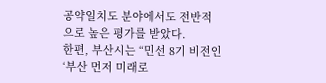공약일치도 분야에서도 전반적으로 높은 평가를 받았다.
한편, 부산시는 “민선 8기 비전인 ‘부산 먼저 미래로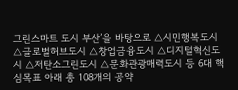그린스마트 도시 부산’을 바탕으로 △시민행복도시 △글로벌허브도시 △창업금융도시 △디지털혁신도시 △저탄소그린도시 △문화관광매력도시 등 6대 핵심목표 아래 총 108개의 공약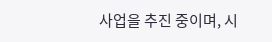사업을 추진 중이며, 시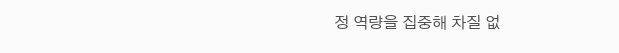정 역량을 집중해 차질 없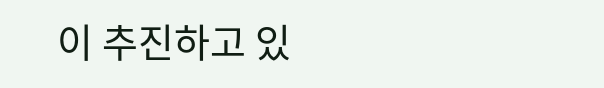이 추진하고 있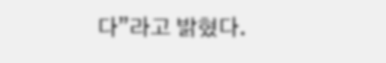다”라고 밝혔다.